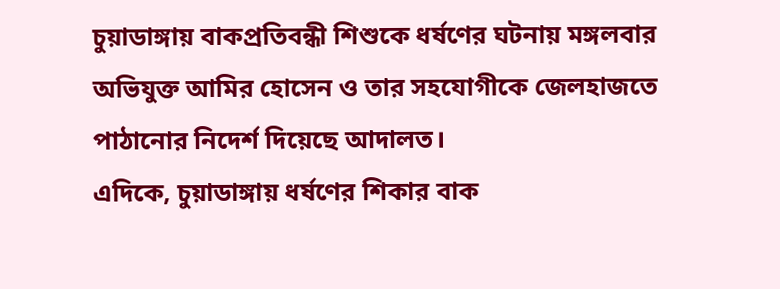চুয়াডাঙ্গায় বাকপ্রতিবন্ধী শিশুকে ধর্ষণের ঘটনায় মঙ্গলবার অভিযুক্ত আমির হোসেন ও তার সহযোগীকে জেলহাজতে পাঠানোর নিদের্শ দিয়েছে আদালত।
এদিকে, চুয়াডাঙ্গায় ধর্ষণের শিকার বাক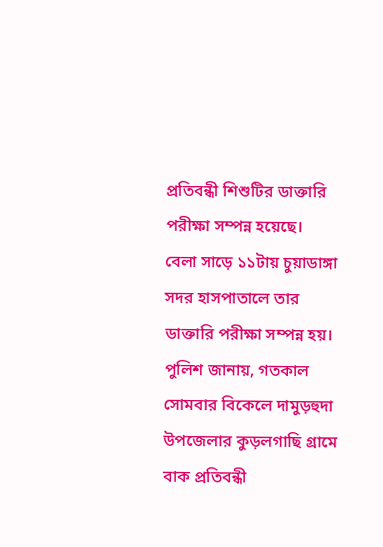প্রতিবন্ধী শিশুটির ডাক্তারি পরীক্ষা সম্পন্ন হয়েছে।
বেলা সাড়ে ১১টায় চুয়াডাঙ্গা সদর হাসপাতালে তার ডাক্তারি পরীক্ষা সম্পন্ন হয়।
পুলিশ জানায়, গতকাল সোমবার বিকেলে দামুড়হুদা উপজেলার কুড়লগাছি গ্রামে বাক প্রতিবন্ধী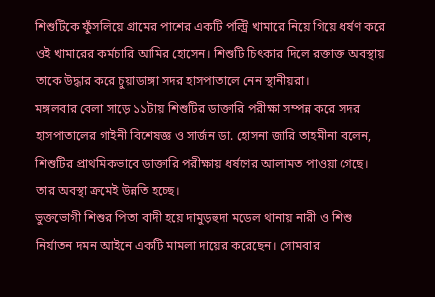শিশুটিকে ফুঁসলিয়ে গ্রামের পাশের একটি পল্ট্রি খামারে নিয়ে গিয়ে ধর্ষণ করে ওই খামারের কর্মচারি আমির হোসেন। শিশুটি চিৎকার দিলে রক্তাক্ত অবস্থায় তাকে উদ্ধার করে চুয়াডাঙ্গা সদর হাসপাতালে নেন স্থানীয়রা।
মঙ্গলবার বেলা সাড়ে ১১টায় শিশুটির ডাক্তারি পরীক্ষা সম্পন্ন করে সদর হাসপাতালের গাইনী বিশেষজ্ঞ ও সার্জন ডা. হোসনা জারি তাহমীনা বলেন, শিশুটির প্রাথমিকভাবে ডাক্তারি পরীক্ষায় ধর্ষণের আলামত পাওয়া গেছে। তার অবস্থা ক্রমেই উন্নতি হচ্ছে।
ভুক্তভোগী শিশুর পিতা বাদী হয়ে দামুড়হুদা মডেল থানায় নারী ও শিশু নির্যাতন দমন আইনে একটি মামলা দায়ের করেছেন। সোমবার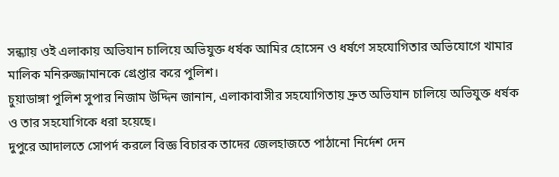সন্ধ্যায় ওই এলাকায় অভিযান চালিয়ে অভিযুক্ত ধর্ষক আমির হোসেন ও ধর্ষণে সহযোগিতার অভিযোগে খামার মালিক মনিরুজ্জামানকে গ্রেপ্তার করে পুলিশ।
চুয়াডাঙ্গা পুলিশ সুপার নিজাম উদ্দিন জানান, এলাকাবাসীর সহযোগিতায় দ্রুত অভিযান চালিয়ে অভিযুক্ত ধর্ষক ও তার সহযোগিকে ধরা হয়েছে।
দুপুরে আদালতে সোপর্দ করলে বিজ্ঞ বিচারক তাদের জেলহাজতে পাঠানো নির্দেশ দেন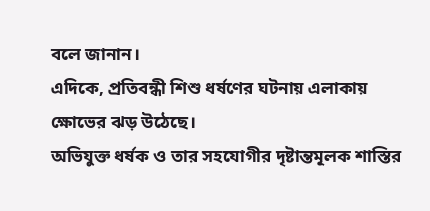বলে জানান।
এদিকে, প্রতিবন্ধী শিশু ধর্ষণের ঘটনায় এলাকায় ক্ষোভের ঝড় উঠেছে।
অভিযুক্ত ধর্ষক ও তার সহযোগীর দৃষ্টান্তমূলক শাস্তির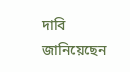দাবি জানিয়েছেন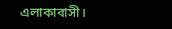এলাকাবাসী।